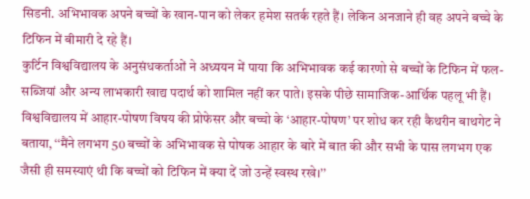सिडनी. अभिभावक अपने बच्चों के खान-पान को लेकर हमेश सतर्क रहते हैं। लेकिन अनजाने ही वह अपने बच्चे के टिफिन में बीमारी दे रहे हैं।
कुर्टिन विश्वविद्यालय के अनुसंधकर्ताओं ने अध्ययन में पाया कि अभिभावक कई कारणो से बच्चों के टिफिन में फल-सब्जियां और अन्य लाभकारी खाद्य पदार्थ को शामिल नहीं कर पाते। इसके पीछे सामाजिक-आर्थिक पहलू भी हैं।
विश्वविद्यालय में आहार-पोषण विषय की प्रोफेसर और बच्चो के ‘आहार-पोषण’ पर शोध कर रही कैथरीन बाथगेट ने बताया, ‘‘मैंने लगभग 50 बच्चों के अभिभावक से पोषक आहार के बारे में बात की और सभी के पास लगभग एक जैसी ही समस्याएं थी कि बच्चों को टिफिन में क्या दें जो उन्हें स्वस्थ रखे।’’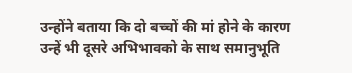उन्होंने बताया कि दो बच्चों की मां होने के कारण उन्हें भी दूसरे अभिभावको के साथ समानुभूति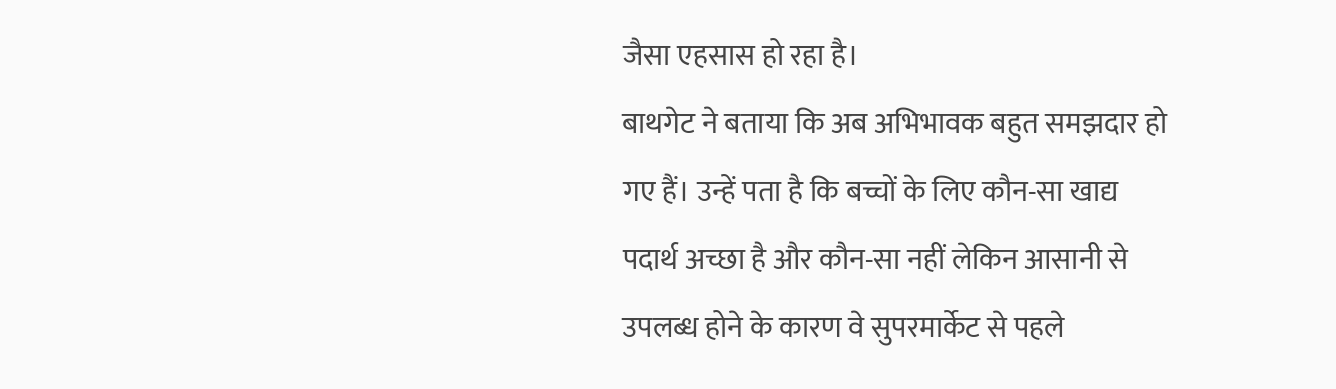जैसा एहसास हो रहा है।
बाथगेट ने बताया कि अब अभिभावक बहुत समझदार हो गए हैं। उन्हें पता है कि बच्चों के लिए कौन-सा खाद्य पदार्थ अच्छा है और कौन-सा नहीं लेकिन आसानी से उपलब्ध होने के कारण वे सुपरमार्केट से पहले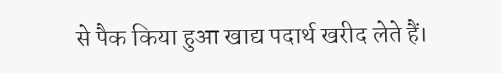से पैक किया हुआ खाद्य पदार्थ खरीद लेते हैं।